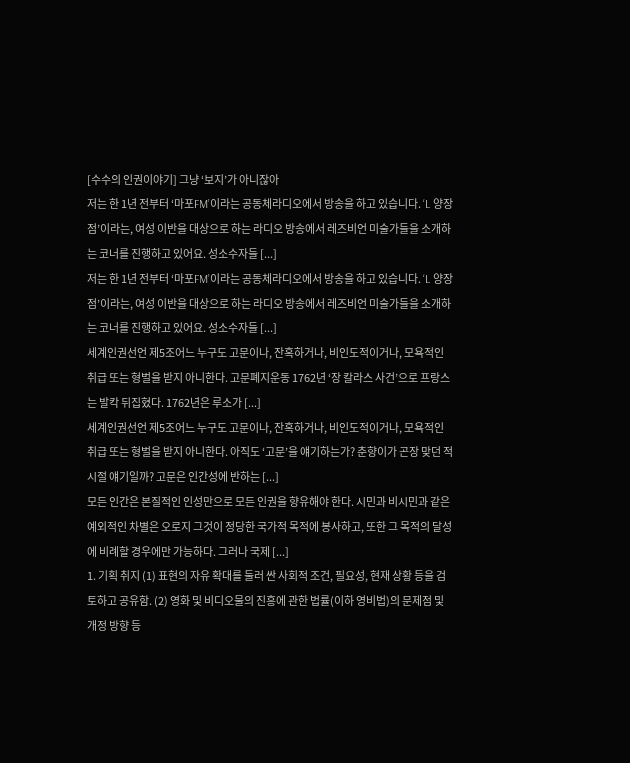[수수의 인권이야기] 그냥 ‘보지’가 아니잖아
저는 한 1년 전부터 ‘마포FM’이라는 공동체라디오에서 방송을 하고 있습니다. ‘L 양장점’이라는, 여성 이반을 대상으로 하는 라디오 방송에서 레즈비언 미술가들을 소개하는 코너를 진행하고 있어요. 성소수자들 [...]
저는 한 1년 전부터 ‘마포FM’이라는 공동체라디오에서 방송을 하고 있습니다. ‘L 양장점’이라는, 여성 이반을 대상으로 하는 라디오 방송에서 레즈비언 미술가들을 소개하는 코너를 진행하고 있어요. 성소수자들 [...]
세계인권선언 제5조어느 누구도 고문이나, 잔혹하거나, 비인도적이거나, 모욕적인 취급 또는 형벌을 받지 아니한다. 고문폐지운동 1762년 ‘장 칼라스 사건’으로 프랑스는 발칵 뒤집혔다. 1762년은 루소가 [...]
세계인권선언 제5조어느 누구도 고문이나, 잔혹하거나, 비인도적이거나, 모욕적인 취급 또는 형벌을 받지 아니한다. 아직도 ‘고문’을 얘기하는가? 춘향이가 곤장 맞던 적 시절 얘기일까? 고문은 인간성에 반하는 [...]
모든 인간은 본질적인 인성만으로 모든 인권을 향유해야 한다. 시민과 비시민과 같은 예외적인 차별은 오로지 그것이 정당한 국가적 목적에 봉사하고, 또한 그 목적의 달성에 비례할 경우에만 가능하다. 그러나 국제 [...]
1. 기획 취지 (1) 표현의 자유 확대를 둘러 싼 사회적 조건, 필요성, 현재 상황 등을 검토하고 공유함. (2) 영화 및 비디오물의 진흥에 관한 법률(이하 영비법)의 문제점 및 개정 방향 등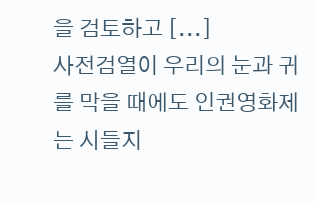을 검토하고 [...]
사전검열이 우리의 눈과 귀를 막을 때에도 인권영화제는 시들지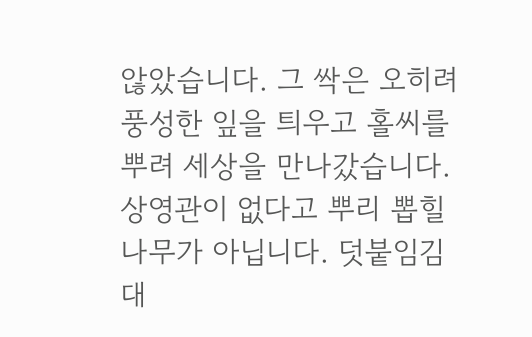않았습니다. 그 싹은 오히려 풍성한 잎을 틔우고 홀씨를 뿌려 세상을 만나갔습니다. 상영관이 없다고 뿌리 뽑힐 나무가 아닙니다. 덧붙임김대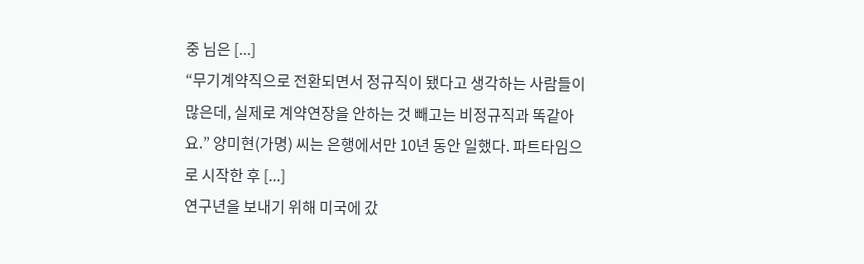중 님은 [...]
“무기계약직으로 전환되면서 정규직이 됐다고 생각하는 사람들이 많은데, 실제로 계약연장을 안하는 것 빼고는 비정규직과 똑같아요.” 양미현(가명) 씨는 은행에서만 10년 동안 일했다. 파트타임으로 시작한 후 [...]
연구년을 보내기 위해 미국에 갔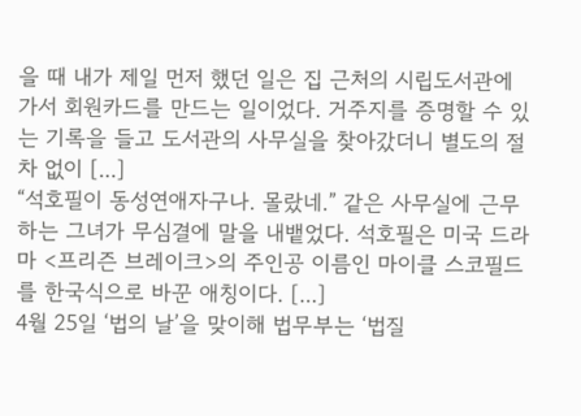을 때 내가 제일 먼저 했던 일은 집 근처의 시립도서관에 가서 회원카드를 만드는 일이었다. 거주지를 증명할 수 있는 기록을 들고 도서관의 사무실을 찾아갔더니 별도의 절차 없이 [...]
“석호필이 동성연애자구나. 몰랐네.” 같은 사무실에 근무하는 그녀가 무심결에 말을 내뱉었다. 석호필은 미국 드라마 <프리즌 브레이크>의 주인공 이름인 마이클 스코필드를 한국식으로 바꾼 애칭이다. [...]
4월 25일 ‘법의 날’을 맞이해 법무부는 ‘법질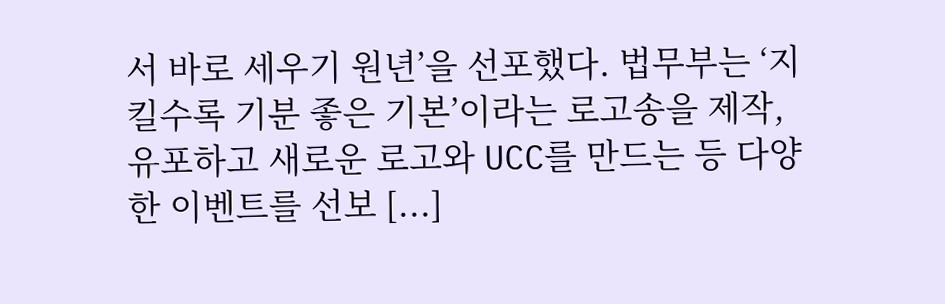서 바로 세우기 원년’을 선포했다. 법무부는 ‘지킬수록 기분 좋은 기본’이라는 로고송을 제작, 유포하고 새로운 로고와 UCC를 만드는 등 다양한 이벤트를 선보 [...]